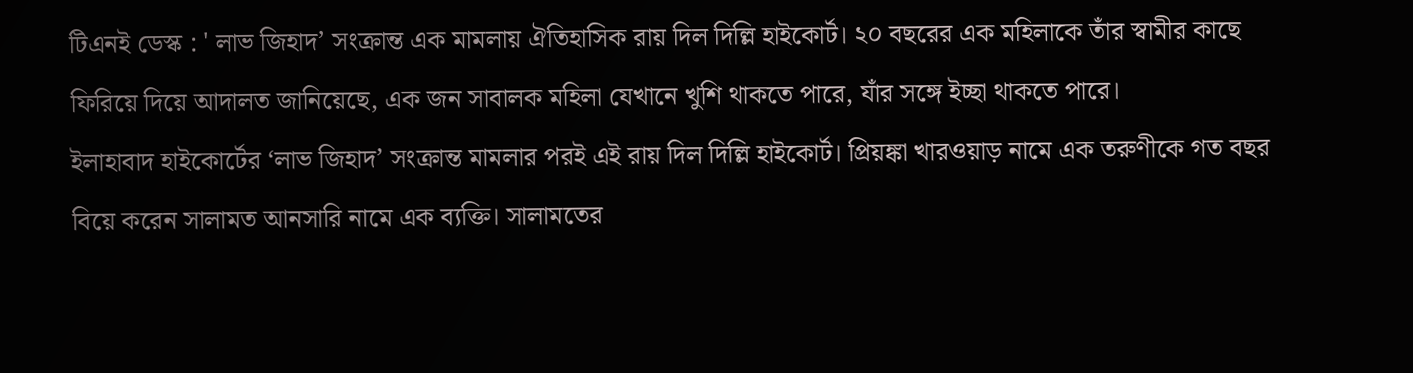টিএনই ডেস্ক : ' লাভ জিহাদ’ সংক্রান্ত এক মামলায় ঐতিহাসিক রায় দিল দিল্লি হাইকোর্ট। ২০ বছরের এক মহিলাকে তাঁর স্বামীর কাছে ফিরিয়ে দিয়ে আদালত জানিয়েছে, এক জন সাবালক মহিলা যেখানে খুশি থাকতে পারে, যাঁর সঙ্গে ইচ্ছা থাকতে পারে।
ইলাহাবাদ হাইকোর্টের ‘লাভ জিহাদ’ সংক্রান্ত মামলার পরই এই রায় দিল দিল্লি হাইকোর্ট। প্রিয়ঙ্কা খারওয়াড় নামে এক তরুণীকে গত বছর বিয়ে করেন সালামত আনসারি নামে এক ব্যক্তি। সালামতের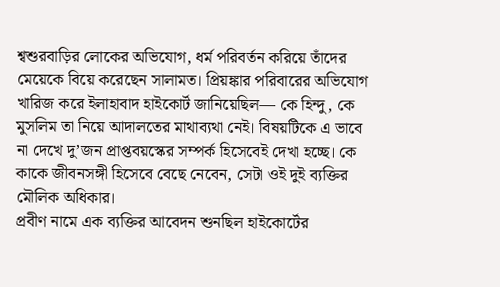শ্বশুরবাড়ির লোকের অভিযোগ, ধর্ম পরিবর্তন করিয়ে তাঁদের মেয়েকে বিয়ে করেছেন সালামত। প্রিয়ঙ্কার পরিবারের অভিযোগ খারিজ করে ইলাহাবাদ হাইকোর্ট জানিয়েছিল— কে হিন্দু, কে মুসলিম তা নিয়ে আদালতের মাথাব্যথা নেই। বিষয়টিকে এ ভাবে না দেখে দু’জন প্রাপ্তবয়স্কের সম্পর্ক হিসেবেই দেখা হচ্ছে। কে কাকে জীবনসঙ্গী হিসেবে বেছে নেবেন, সেটা ওই দুই ব্যক্তির মৌলিক অধিকার।
প্রবীণ নামে এক ব্যক্তির আবেদন শুনছিল হাইকোর্টের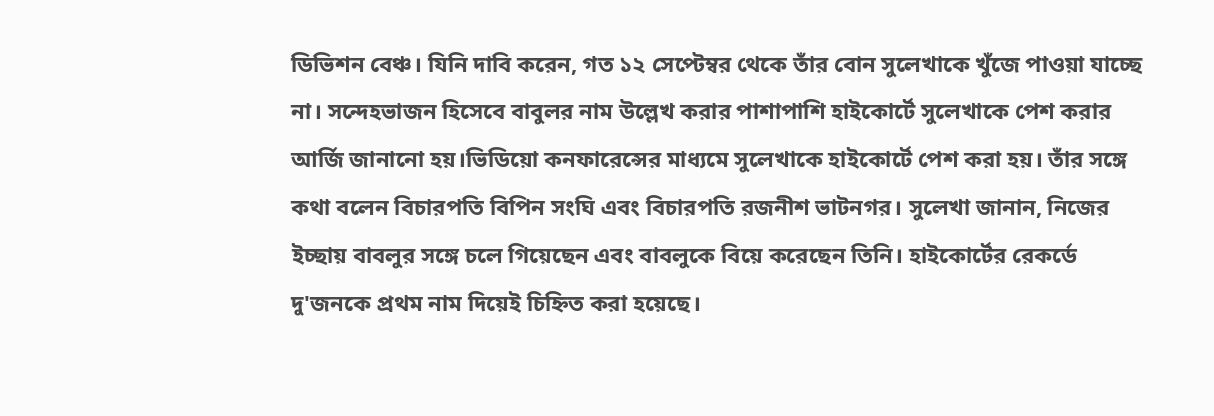ডিভিশন বেঞ্চ। যিনি দাবি করেন, গত ১২ সেপ্টেম্বর থেকে তাঁর বোন সুলেখাকে খুঁজে পাওয়া যাচ্ছে না। সন্দেহভাজন হিসেবে বাবুলর নাম উল্লেখ করার পাশাপাশি হাইকোর্টে সুলেখাকে পেশ করার আর্জি জানানো হয়।ভিডিয়ো কনফারেন্সের মাধ্যমে সুলেখাকে হাইকোর্টে পেশ করা হয়। তাঁর সঙ্গে কথা বলেন বিচারপতি বিপিন সংঘি এবং বিচারপতি রজনীশ ভাটনগর। সুলেখা জানান, নিজের ইচ্ছায় বাবলুর সঙ্গে চলে গিয়েছেন এবং বাবলুকে বিয়ে করেছেন তিনি। হাইকোর্টের রেকর্ডে দু'জনকে প্রথম নাম দিয়েই চিহ্নিত করা হয়েছে।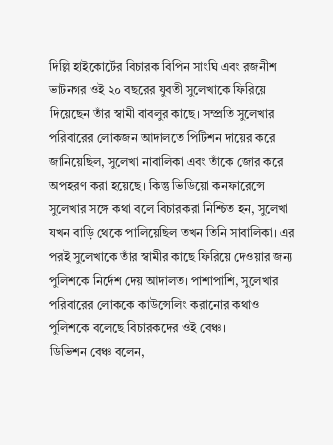দিল্লি হাইকোর্টের বিচারক বিপিন সাংঘি এবং রজনীশ ভাটনগর ওই ২০ বছরের যুবতী সুলেখাকে ফিরিয়ে দিয়েছেন তাঁর স্বামী বাবলুর কাছে। সম্প্রতি সুলেখার পরিবারের লোকজন আদালতে পিটিশন দায়ের করে জানিয়েছিল, সুলেখা নাবালিকা এবং তাঁকে জোর করে অপহরণ করা হয়েছে। কিন্তু ভিডিয়ো কনফারেন্সে সুলেখার সঙ্গে কথা বলে বিচারকরা নিশ্চিত হন, সুলেখা যখন বাড়ি থেকে পালিয়েছিল তখন তিনি সাবালিকা। এর পরই সুলেখাকে তাঁর স্বামীর কাছে ফিরিয়ে দেওয়ার জন্য পুলিশকে নির্দেশ দেয় আদালত। পাশাপাশি, সুলেখার পরিবারের লোককে কাউন্সেলিং করানোর কথাও পুলিশকে বলেছে বিচারকদের ওই বেঞ্চ।
ডিভিশন বেঞ্চ বলেন,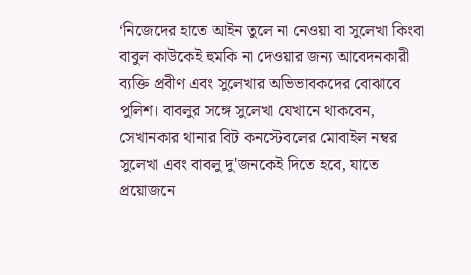‘নিজেদের হাতে আইন তুলে না নেওয়া বা সুলেখা কিংবা বাবুল কাউকেই হুমকি না দেওয়ার জন্য আবেদনকারী ব্যক্তি প্রবীণ এবং সুলেখার অভিভাবকদের বোঝাবে পুলিশ। বাবলুর সঙ্গে সুলেখা যেখানে থাকবেন, সেখানকার থানার বিট কনস্টেবলের মোবাইল নম্বর সুলেখা এবং বাবলু দু'জনকেই দিতে হবে, যাতে প্রয়োজনে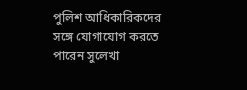পুলিশ আধিকারিকদের সঙ্গে যোগাযোগ করতে পারেন সুলেখা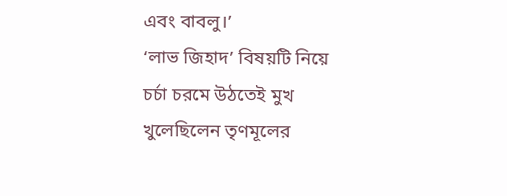এবং বাবলু।’
‘লাভ জিহাদ’ বিষয়টি নিয়ে চর্চা চরমে উঠতেই মুখ খুলেছিলেন তৃণমূলের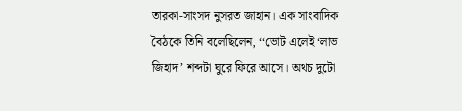তারকা-সাংসদ নুসরত জাহান। এক সাংবাদিক বৈঠকে তিনি বলেছিলেন, ‘‘ভোট এলেই ‘লাভ জিহাদ’ শব্দটা ঘুরে ফিরে আসে। অথচ দুটো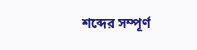শব্দের সম্পূর্ণ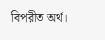বিপরীত অর্থ।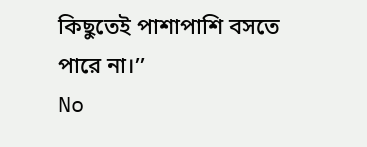কিছুতেই পাশাপাশি বসতে পারে না।’’
No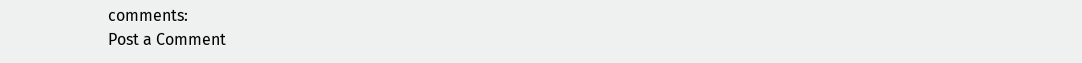comments:
Post a Comment